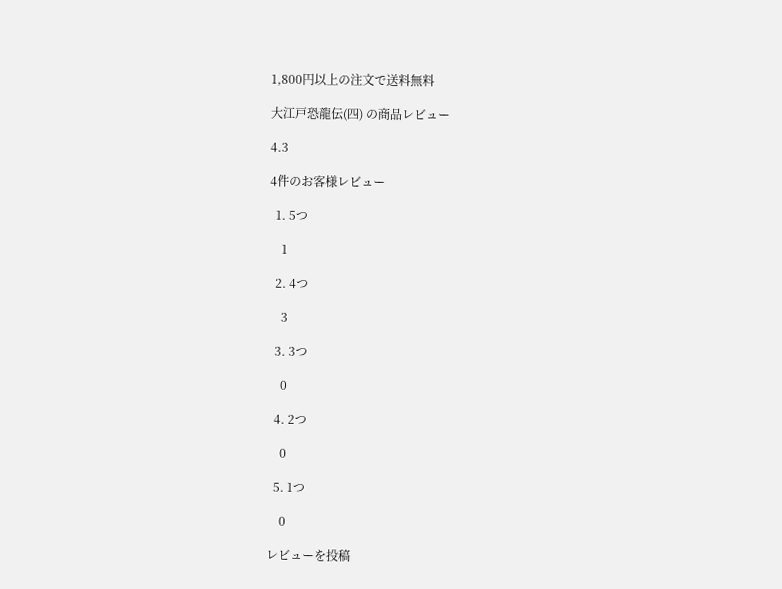1,800円以上の注文で送料無料

大江戸恐龍伝(四) の商品レビュー

4.3

4件のお客様レビュー

  1. 5つ

    1

  2. 4つ

    3

  3. 3つ

    0

  4. 2つ

    0

  5. 1つ

    0

レビューを投稿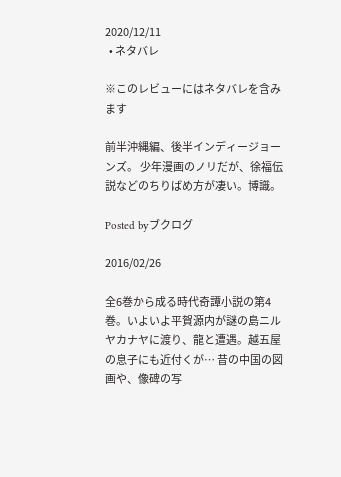2020/12/11
  • ネタバレ

※このレビューにはネタバレを含みます

前半沖縄編、後半インディージョーンズ。 少年漫画のノリだが、徐福伝説などのちりばめ方が凄い。博識。

Posted byブクログ

2016/02/26

全6巻から成る時代奇譚小説の第4巻。いよいよ平賀源内が謎の島ニルヤカナヤに渡り、龍と遭遇。越五屋の息子にも近付くが… 昔の中国の図画や、像碑の写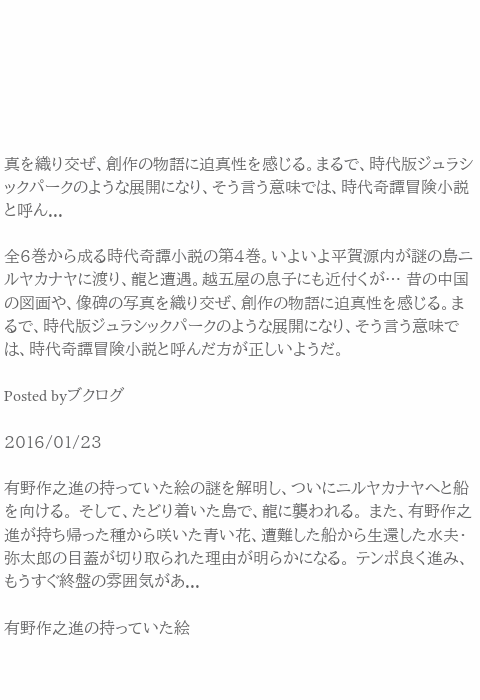真を織り交ぜ、創作の物語に迫真性を感じる。まるで、時代版ジュラシックパークのような展開になり、そう言う意味では、時代奇譚冒険小説と呼ん...

全6巻から成る時代奇譚小説の第4巻。いよいよ平賀源内が謎の島ニルヤカナヤに渡り、龍と遭遇。越五屋の息子にも近付くが… 昔の中国の図画や、像碑の写真を織り交ぜ、創作の物語に迫真性を感じる。まるで、時代版ジュラシックパークのような展開になり、そう言う意味では、時代奇譚冒険小説と呼んだ方が正しいようだ。

Posted byブクログ

2016/01/23

有野作之進の持っていた絵の謎を解明し、ついにニルヤカナヤへと船を向ける。 そして、たどり着いた島で、龍に襲われる。 また、有野作之進が持ち帰った種から咲いた青い花、遭難した船から生還した水夫・弥太郎の目蓋が切り取られた理由が明らかになる。 テンポ良く進み、もうすぐ終盤の雰囲気があ...

有野作之進の持っていた絵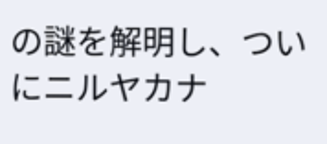の謎を解明し、ついにニルヤカナ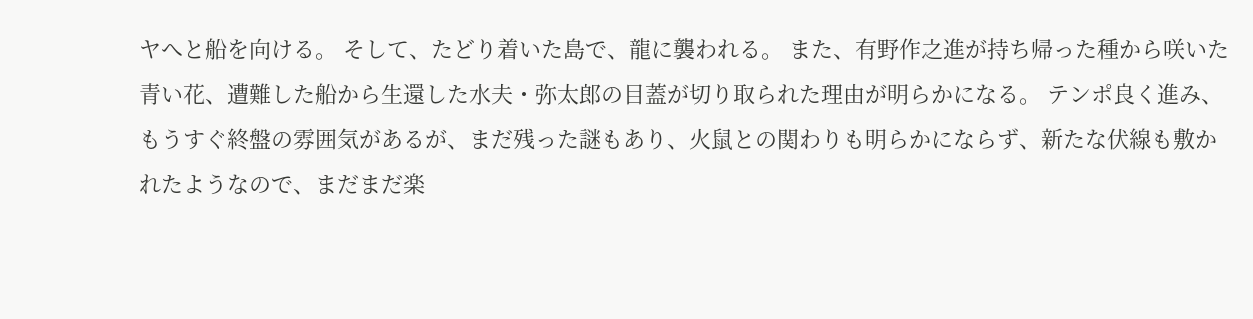ヤへと船を向ける。 そして、たどり着いた島で、龍に襲われる。 また、有野作之進が持ち帰った種から咲いた青い花、遭難した船から生還した水夫・弥太郎の目蓋が切り取られた理由が明らかになる。 テンポ良く進み、もうすぐ終盤の雰囲気があるが、まだ残った謎もあり、火鼠との関わりも明らかにならず、新たな伏線も敷かれたようなので、まだまだ楽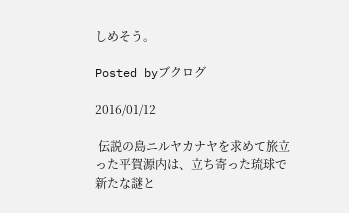しめそう。

Posted byブクログ

2016/01/12

 伝説の島ニルヤカナヤを求めて旅立った平賀源内は、立ち寄った琉球で新たな謎と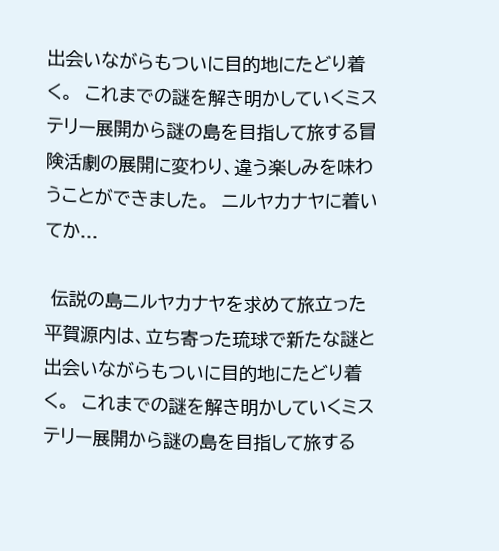出会いながらもついに目的地にたどり着く。  これまでの謎を解き明かしていくミステリー展開から謎の島を目指して旅する冒険活劇の展開に変わり、違う楽しみを味わうことができました。  ニルヤカナヤに着いてか...

 伝説の島ニルヤカナヤを求めて旅立った平賀源内は、立ち寄った琉球で新たな謎と出会いながらもついに目的地にたどり着く。  これまでの謎を解き明かしていくミステリー展開から謎の島を目指して旅する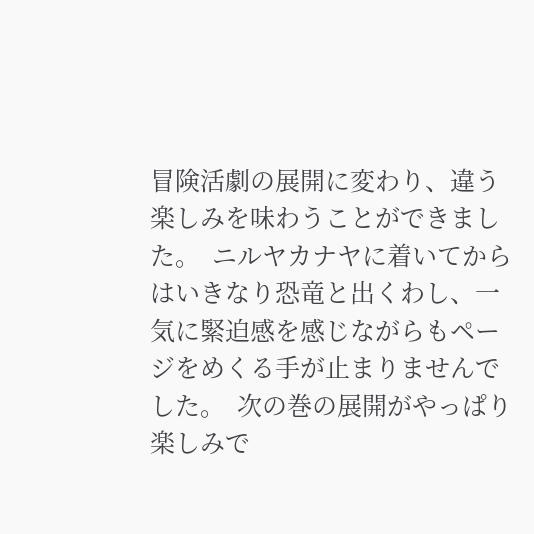冒険活劇の展開に変わり、違う楽しみを味わうことができました。  ニルヤカナヤに着いてからはいきなり恐竜と出くわし、一気に緊迫感を感じながらもページをめくる手が止まりませんでした。  次の巻の展開がやっぱり楽しみで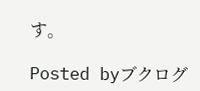す。

Posted byブクログ